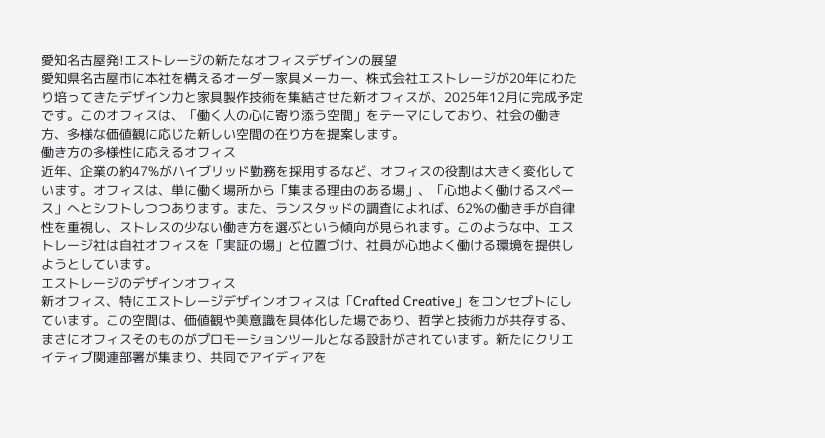愛知名古屋発!エストレージの新たなオフィスデザインの展望
愛知県名古屋市に本社を構えるオーダー家具メーカー、株式会社エストレージが20年にわたり培ってきたデザイン力と家具製作技術を集結させた新オフィスが、2025年12月に完成予定です。このオフィスは、「働く人の心に寄り添う空間」をテーマにしており、社会の働き方、多様な価値観に応じた新しい空間の在り方を提案します。
働き方の多様性に応えるオフィス
近年、企業の約47%がハイブリッド勤務を採用するなど、オフィスの役割は大きく変化しています。オフィスは、単に働く場所から「集まる理由のある場」、「心地よく働けるスペース」へとシフトしつつあります。また、ランスタッドの調査によれば、62%の働き手が自律性を重視し、ストレスの少ない働き方を選ぶという傾向が見られます。このような中、エストレージ社は自社オフィスを「実証の場」と位置づけ、社員が心地よく働ける環境を提供しようとしています。
エストレージのデザインオフィス
新オフィス、特にエストレージデザインオフィスは「Crafted Creative」をコンセプトにしています。この空間は、価値観や美意識を具体化した場であり、哲学と技術力が共存する、まさにオフィスそのものがプロモーションツールとなる設計がされています。新たにクリエイティブ関連部署が集まり、共同でアイディアを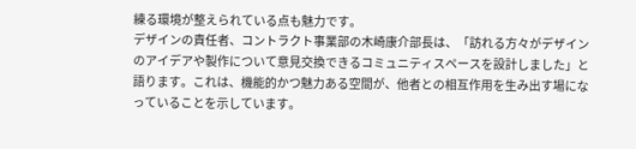練る環境が整えられている点も魅力です。
デザインの責任者、コントラクト事業部の木崎康介部長は、「訪れる方々がデザインのアイデアや製作について意見交換できるコミュニティスペースを設計しました」と語ります。これは、機能的かつ魅力ある空間が、他者との相互作用を生み出す場になっていることを示しています。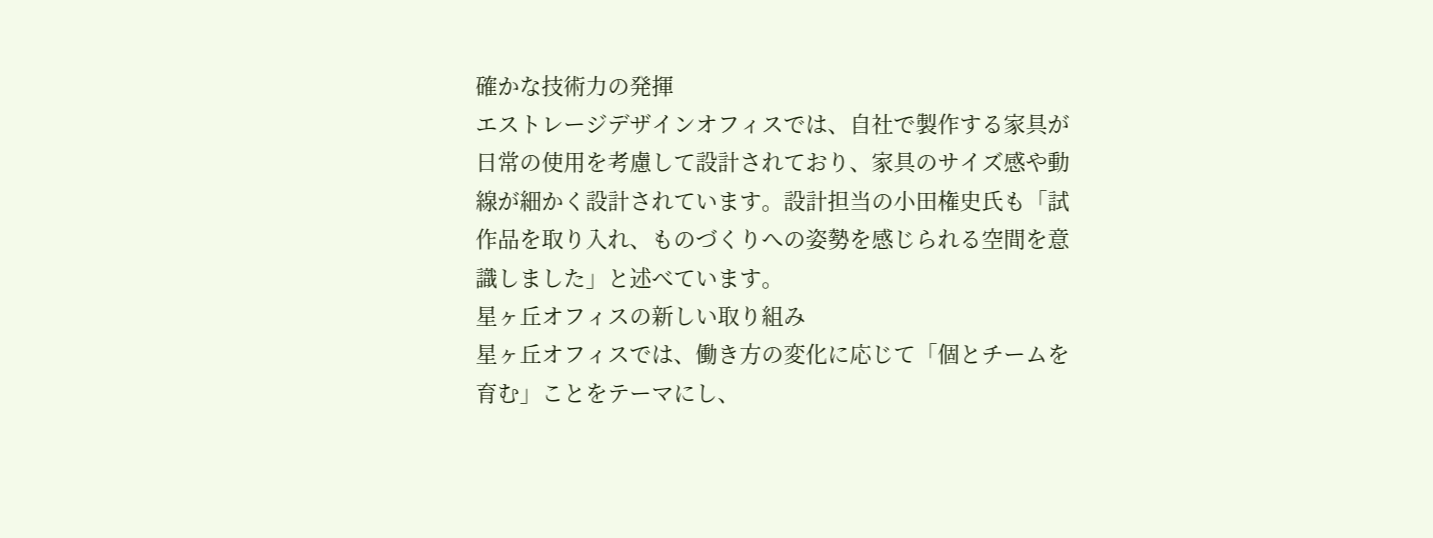確かな技術力の発揮
エストレージデザインオフィスでは、自社で製作する家具が日常の使用を考慮して設計されており、家具のサイズ感や動線が細かく設計されています。設計担当の小田権史氏も「試作品を取り入れ、ものづくりへの姿勢を感じられる空間を意識しました」と述べています。
星ヶ丘オフィスの新しい取り組み
星ヶ丘オフィスでは、働き方の変化に応じて「個とチームを育む」ことをテーマにし、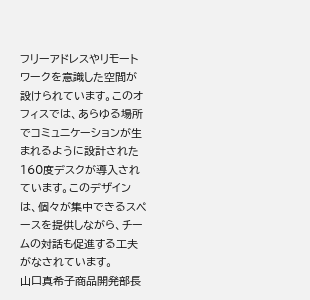フリーアドレスやリモートワークを意識した空間が設けられています。このオフィスでは、あらゆる場所でコミュニケーションが生まれるように設計された160度デスクが導入されています。このデザインは、個々が集中できるスペースを提供しながら、チームの対話も促進する工夫がなされています。
山口真希子商品開発部長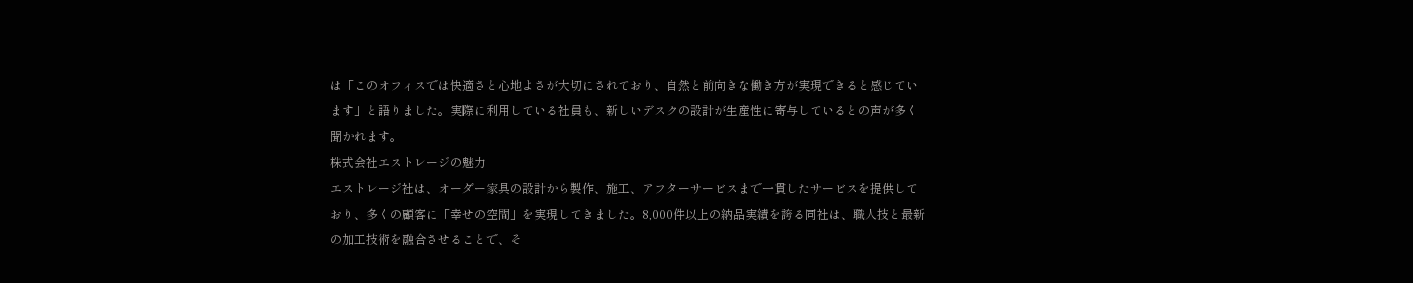は「このオフィスでは快適さと心地よさが大切にされており、自然と前向きな働き方が実現できると感じています」と語りました。実際に利用している社員も、新しいデスクの設計が生産性に寄与しているとの声が多く聞かれます。
株式会社エストレージの魅力
エストレージ社は、オーダー家具の設計から製作、施工、アフターサービスまで一貫したサービスを提供しており、多くの顧客に「幸せの空間」を実現してきました。8,000件以上の納品実績を誇る同社は、職人技と最新の加工技術を融合させることで、そ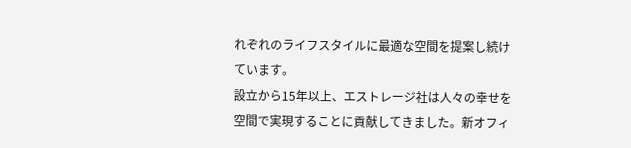れぞれのライフスタイルに最適な空間を提案し続けています。
設立から15年以上、エストレージ社は人々の幸せを空間で実現することに貢献してきました。新オフィ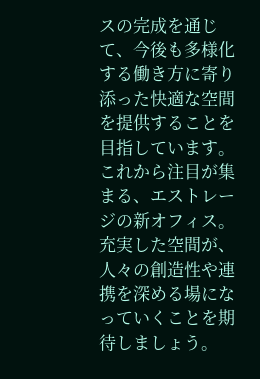スの完成を通じて、今後も多様化する働き方に寄り添った快適な空間を提供することを目指しています。
これから注目が集まる、エストレージの新オフィス。充実した空間が、人々の創造性や連携を深める場になっていくことを期待しましょう。